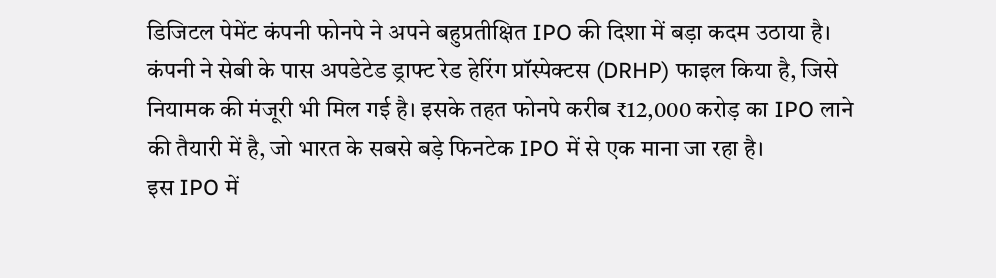डिजिटल पेमेंट कंपनी फोनपे ने अपने बहुप्रतीक्षित IPO की दिशा में बड़ा कदम उठाया है। कंपनी ने सेबी के पास अपडेटेड ड्राफ्ट रेड हेरिंग प्रॉस्पेक्टस (DRHP) फाइल किया है, जिसे नियामक की मंजूरी भी मिल गई है। इसके तहत फोनपे करीब ₹12,000 करोड़ का IPO लाने की तैयारी में है, जो भारत के सबसे बड़े फिनटेक IPO में से एक माना जा रहा है।
इस IPO में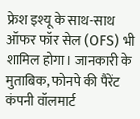फ्रेश इश्यू के साथ-साथ ऑफर फॉर सेल (OFS) भी शामिल होगा। जानकारी के मुताबिक, फोनपे की पैरेंट कंपनी वॉलमार्ट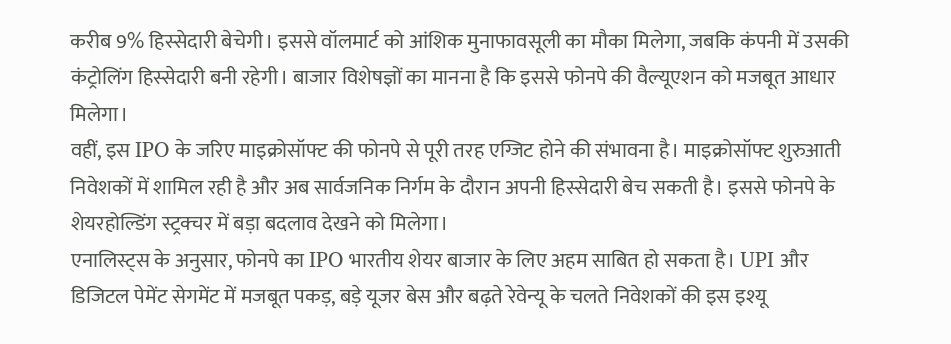करीब 9% हिस्सेदारी बेचेगी। इससे वॉलमार्ट को आंशिक मुनाफावसूली का मौका मिलेगा, जबकि कंपनी में उसकी कंट्रोलिंग हिस्सेदारी बनी रहेगी। बाजार विशेषज्ञों का मानना है कि इससे फोनपे की वैल्यूएशन को मजबूत आधार मिलेगा।
वहीं, इस IPO के जरिए माइक्रोसॉफ्ट की फोनपे से पूरी तरह एग्जिट होने की संभावना है। माइक्रोसॉफ्ट शुरुआती निवेशकों में शामिल रही है और अब सार्वजनिक निर्गम के दौरान अपनी हिस्सेदारी बेच सकती है। इससे फोनपे के शेयरहोल्डिंग स्ट्रक्चर में बड़ा बदलाव देखने को मिलेगा।
एनालिस्ट्स के अनुसार, फोनपे का IPO भारतीय शेयर बाजार के लिए अहम साबित हो सकता है। UPI और डिजिटल पेमेंट सेगमेंट में मजबूत पकड़, बड़े यूजर बेस और बढ़ते रेवेन्यू के चलते निवेशकों की इस इश्यू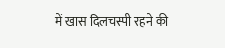में खास दिलचस्पी रहने की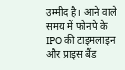उम्मीद है। आने वाले समय में फोनपे के IPO की टाइमलाइन और प्राइस बैंड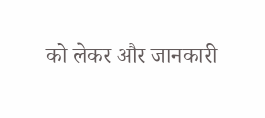को लेकर और जानकारी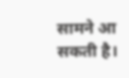सामने आ सकती है।